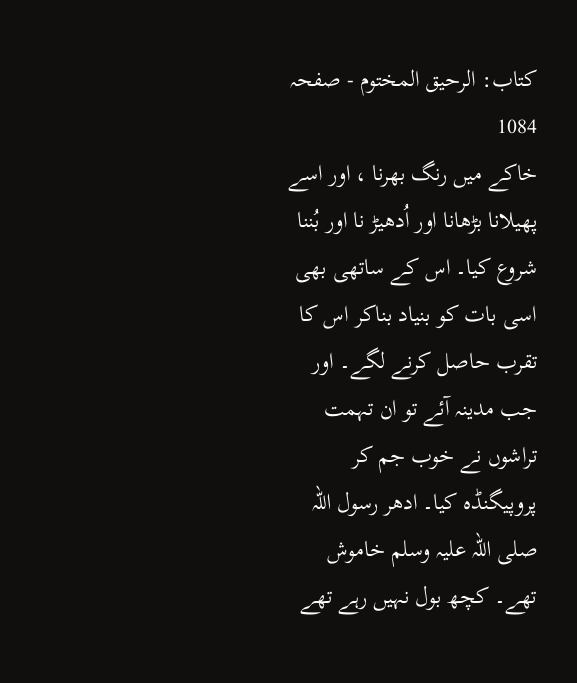کتاب: الرحیق المختوم - صفحہ 1084
خاکے میں رنگ بھرنا ، اور اسے پھیلانا بڑھانا اور اُدھیڑ نا اور بُننا شروع کیا۔ اس کے ساتھی بھی اسی بات کو بنیاد بناکر اس کا تقرب حاصل کرنے لگے۔ اور جب مدینہ آئے تو ان تہمت تراشوں نے خوب جم کر پروپیگنڈہ کیا۔ ادھر رسول اللہ صلی اللہ علیہ وسلم خاموش تھے۔ کچھ بول نہیں رہے تھے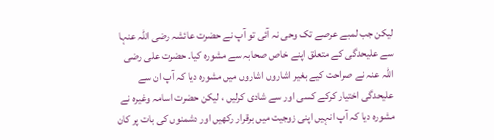لیکن جب لمبے عرصے تک وحی نہ آئی تو آپ نے حضرت عائشہ رضی اللہ عنہا سے علیحدگی کے متعلق اپنے خاص صحابہ سے مشورہ کیا۔ حضرت علی رضی اللہ عنہ نے صراحت کیے بغیر اشاروں اشاروں میں مشورہ دیا کہ آپ ان سے علیحدگی اختیار کرکے کسی اور سے شادی کرلیں ، لیکن حضرت اسامہ وغیرہ نے مشورہ دیا کہ آپ انہیں اپنی زوجیت میں برقرار رکھیں اور دشمنوں کی بات پر کان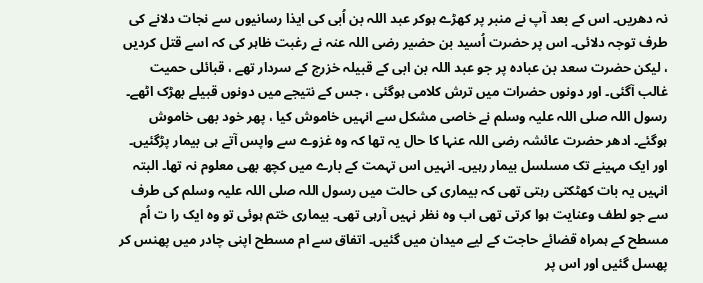نہ دھریں۔ اس کے بعد آپ نے منبر پر کھڑے ہوکر عبد اللہ بن اُبی کی ایذا رسانیوں سے نجات دلانے کی طرف توجہ دلائی۔ اس پر حضرت اُسید بن حضیر رضی اللہ عنہ نے رغبت ظاہر کی کہ اسے قتل کردیں ، لیکن حضرت سعد بن عبادہ پر جو عبد اللہ بن ابی کے قبیلہ خزرج کے سردار تھے ، قبائلی حمیت غالب آگئی۔ اور دونوں حضرات میں ترش کلامی ہوگئی ، جس کے نتیجے میں دونوں قبیلے بھڑک اٹھے۔ رسول اللہ صلی اللہ علیہ وسلم نے خاصی مشکل سے انہیں خاموش کیا ، پھر خود بھی خاموش ہوگئے۔ ادھر حضرت عائشہ رضی اللہ عنہا کا حال یہ تھا کہ وہ غزوے سے واپس آتے ہی بیمار پڑگئیں۔ اور ایک مہینے تک مسلسل بیمار رہیں۔ انہیں اس تہمت کے بارے میں کچھ بھی معلوم نہ تھا۔ البتہ انہیں یہ بات کھٹکتی رہتی تھی کہ بیماری کی حالت میں رسول اللہ صلی اللہ علیہ وسلم کی طرف سے جو لطف وعنایت ہوا کرتی تھی اب وہ نظر نہیں آرہی تھی۔ بیماری ختم ہوئی تو وہ ایک را ت اُم مسطح کے ہمراہ قضائے حاجت کے لیے میدان میں گئیں۔ اتفاق سے ام مسطح اپنی چادر میں پھنس کر پھسل گئیں اور اس پر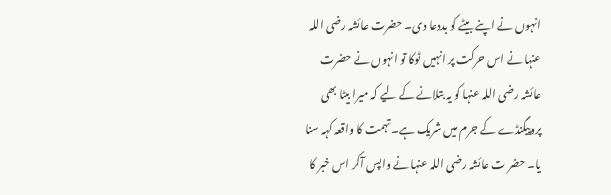انہوں نے اپنے بیٹے کو بددعا دی۔ حضرت عائشہ رضی اللہ عنہا نے اس حرکت پر انہیں ٹوکا تو انہوں نے حضرت عائشہ رضی اللہ عنہا کو یہ بتلانے کے لیے کہ میرا بیٹا بھی پروپیگنڈے کے جرم میں شریک ہے۔ تہمت کا واقعہ کہہ سنا یا۔ حضر ت عائشہ رضی اللہ عنہا نے واپس آکر اس خبر کا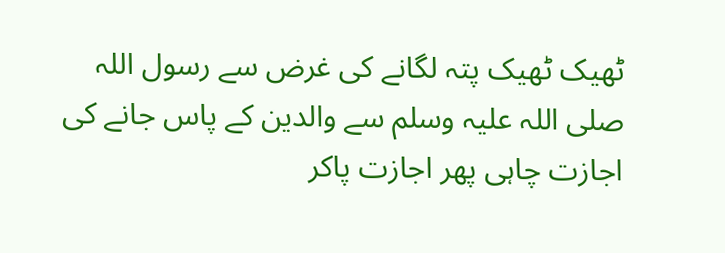ٹھیک ٹھیک پتہ لگانے کی غرض سے رسول اللہ صلی اللہ علیہ وسلم سے والدین کے پاس جانے کی اجازت چاہی پھر اجازت پاکر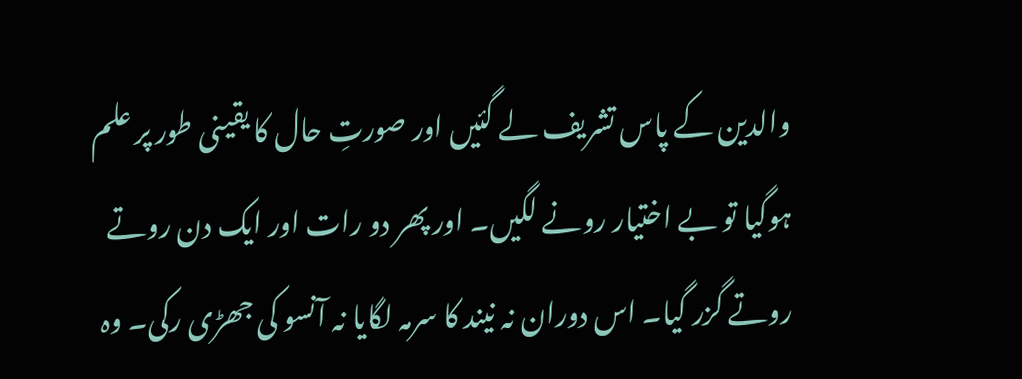والدین کے پاس تشریف لے گئیں اور صورتِ حال کا یقینی طور پر علم ہوگیا تو بے اختیار رونے لگیں۔ اور پھر دو رات اور ایک دن روتے روتے گزر گیا۔ اس دوران نہ نیند کا سرمہ لگایا نہ آنسو کی جھڑی رکی۔ وہ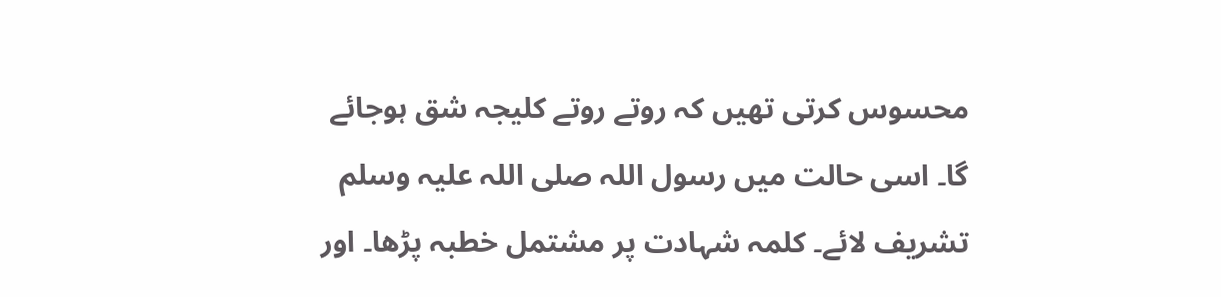محسوس کرتی تھیں کہ روتے روتے کلیجہ شق ہوجائے گا۔ اسی حالت میں رسول اللہ صلی اللہ علیہ وسلم تشریف لائے۔ کلمہ شہادت پر مشتمل خطبہ پڑھا۔ اور